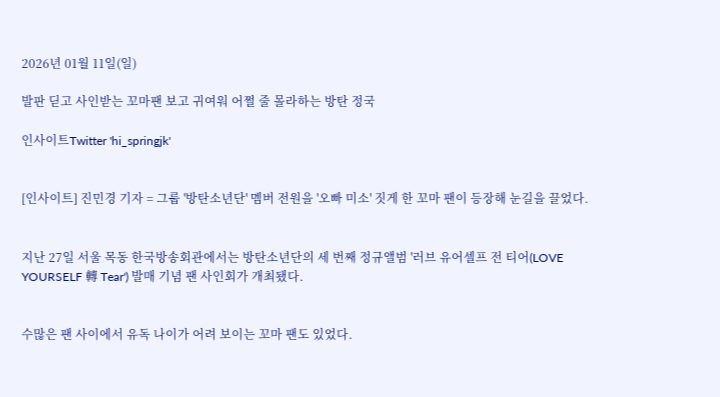2026년 01월 11일(일)

발판 딛고 사인받는 꼬마팬 보고 귀여워 어쩔 줄 몰라하는 방탄 정국

인사이트Twitter 'hi_springjk'


[인사이트] 진민경 기자 = 그룹 '방탄소년단' 멤버 전원을 '오빠 미소' 짓게 한 꼬마 팬이 등장해 눈길을 끌었다.


지난 27일 서울 목동 한국방송회관에서는 방탄소년단의 세 번째 정규앨범 '러브 유어셀프 전 티어(LOVE YOURSELF 轉 Tear') 발매 기념 팬 사인회가 개최됐다.


수많은 팬 사이에서 유독 나이가 어려 보이는 꼬마 팬도 있었다.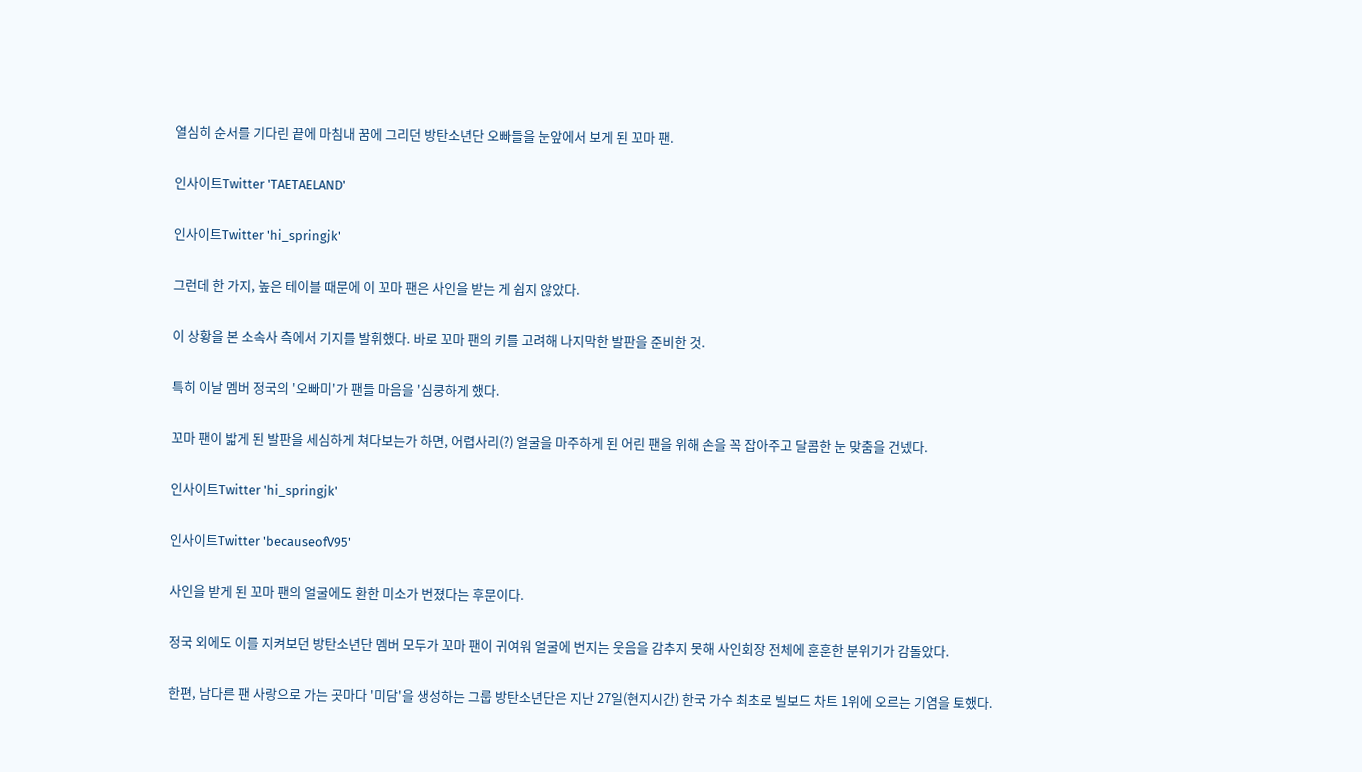열심히 순서를 기다린 끝에 마침내 꿈에 그리던 방탄소년단 오빠들을 눈앞에서 보게 된 꼬마 팬.


인사이트Twitter 'TAETAELAND'


인사이트Twitter 'hi_springjk'


그런데 한 가지, 높은 테이블 때문에 이 꼬마 팬은 사인을 받는 게 쉽지 않았다.


이 상황을 본 소속사 측에서 기지를 발휘했다. 바로 꼬마 팬의 키를 고려해 나지막한 발판을 준비한 것.


특히 이날 멤버 정국의 '오빠미'가 팬들 마음을 '심쿵하게 했다.


꼬마 팬이 밟게 된 발판을 세심하게 쳐다보는가 하면, 어렵사리(?) 얼굴을 마주하게 된 어린 팬을 위해 손을 꼭 잡아주고 달콤한 눈 맞춤을 건넸다.


인사이트Twitter 'hi_springjk'


인사이트Twitter 'becauseofV95'


사인을 받게 된 꼬마 팬의 얼굴에도 환한 미소가 번졌다는 후문이다.


정국 외에도 이를 지켜보던 방탄소년단 멤버 모두가 꼬마 팬이 귀여워 얼굴에 번지는 웃음을 감추지 못해 사인회장 전체에 훈훈한 분위기가 감돌았다.


한편, 남다른 팬 사랑으로 가는 곳마다 '미담'을 생성하는 그룹 방탄소년단은 지난 27일(현지시간) 한국 가수 최초로 빌보드 차트 1위에 오르는 기염을 토했다.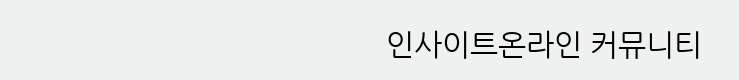인사이트온라인 커뮤니티